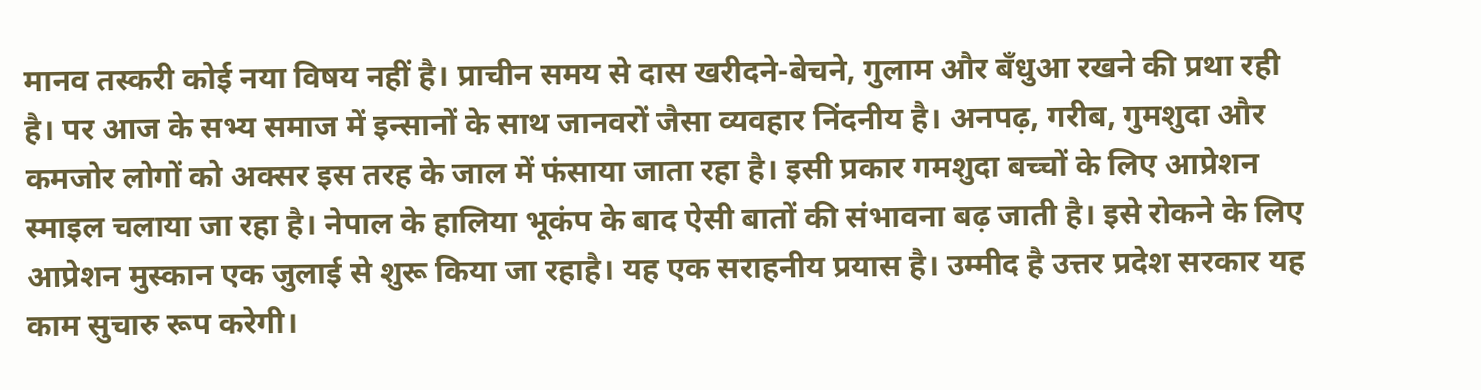मानव तस्करी कोई नया विषय नहीं है। प्राचीन समय से दास खरीदने-बेचने, गुलाम और बँधुआ रखने की प्रथा रही है। पर आज के सभ्य समाज में इन्सानों के साथ जानवरों जैसा व्यवहार निंदनीय है। अनपढ़, गरीब, गुमशुदा और कमजोर लोगों को अक्सर इस तरह के जाल में फंसाया जाता रहा है। इसी प्रकार गमशुदा बच्चों के लिए आप्रेशन स्माइल चलाया जा रहा है। नेपाल के हालिया भूकंप के बाद ऐसी बातों की संभावना बढ़ जाती है। इसे रोकने के लिए आप्रेशन मुस्कान एक जुलाई से शुरू किया जा रहाहै। यह एक सराहनीय प्रयास है। उम्मीद है उत्तर प्रदेश सरकार यह काम सुचारु रूप करेगी।